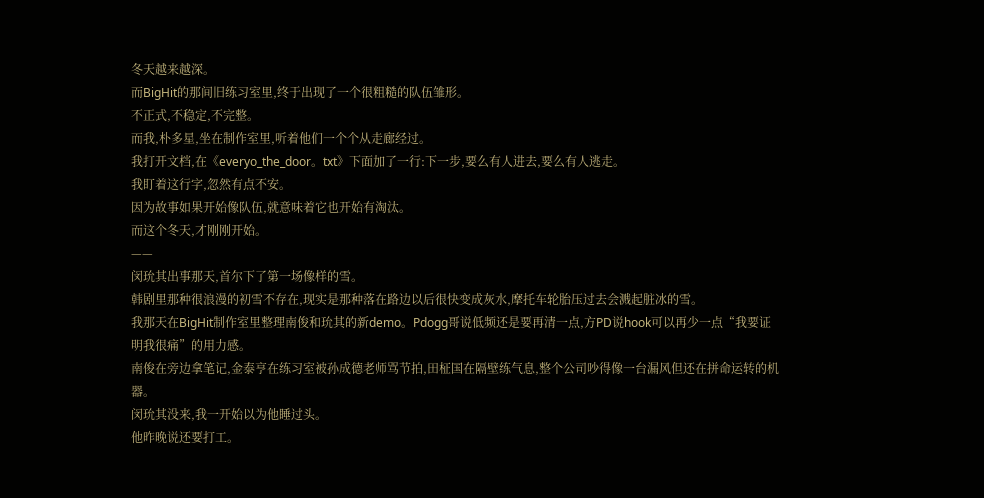冬天越来越深。
而BigHit的那间旧练习室里,终于出现了一个很粗糙的队伍雏形。
不正式,不稳定,不完整。
而我,朴多星,坐在制作室里,听着他们一个个从走廊经过。
我打开文档,在《everyo_the_door。txt》下面加了一行:下一步,要么有人进去,要么有人逃走。
我盯着这行字,忽然有点不安。
因为故事如果开始像队伍,就意味着它也开始有淘汰。
而这个冬天,才刚刚开始。
——
闵玧其出事那天,首尔下了第一场像样的雪。
韩剧里那种很浪漫的初雪不存在,现实是那种落在路边以后很快变成灰水,摩托车轮胎压过去会溅起脏冰的雪。
我那天在BigHit制作室里整理南俊和玧其的新demo。Pdogg哥说低频还是要再清一点,方PD说hook可以再少一点“我要证明我很痛”的用力感。
南俊在旁边拿笔记,金泰亨在练习室被孙成德老师骂节拍,田柾国在隔壁练气息,整个公司吵得像一台漏风但还在拼命运转的机器。
闵玧其没来,我一开始以为他睡过头。
他昨晚说还要打工。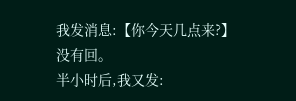我发消息:【你今天几点来?】
没有回。
半小时后,我又发: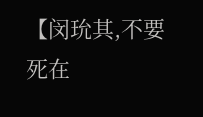【闵玧其,不要死在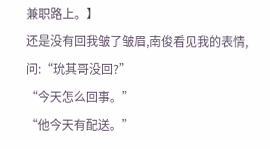兼职路上。】
还是没有回我皱了皱眉,南俊看见我的表情,问:“玧其哥没回?”
“今天怎么回事。”
“他今天有配送。”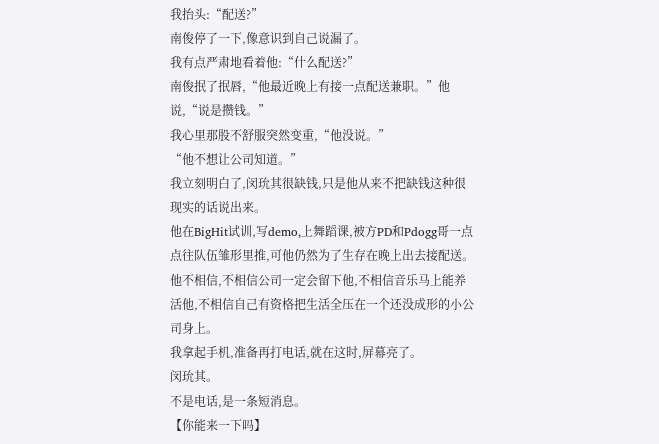我抬头:“配送?”
南俊停了一下,像意识到自己说漏了。
我有点严肃地看着他:“什么配送?”
南俊抿了抿唇,“他最近晚上有接一点配送兼职。”他说,“说是攒钱。”
我心里那股不舒服突然变重,“他没说。”
“他不想让公司知道。”
我立刻明白了,闵玧其很缺钱,只是他从来不把缺钱这种很现实的话说出来。
他在BigHit试训,写demo,上舞蹈课,被方PD和Pdogg哥一点点往队伍雏形里推,可他仍然为了生存在晚上出去接配送。
他不相信,不相信公司一定会留下他,不相信音乐马上能养活他,不相信自己有资格把生活全压在一个还没成形的小公司身上。
我拿起手机,准备再打电话,就在这时,屏幕亮了。
闵玧其。
不是电话,是一条短消息。
【你能来一下吗】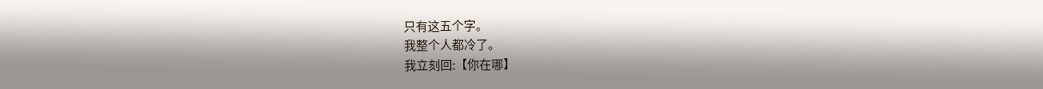只有这五个字。
我整个人都冷了。
我立刻回:【你在哪】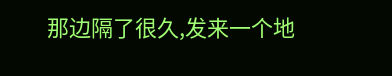那边隔了很久,发来一个地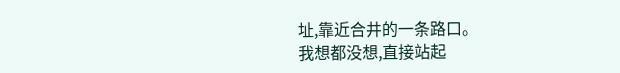址,靠近合井的一条路口。
我想都没想,直接站起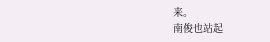来。
南俊也站起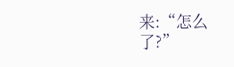来:“怎么了?”